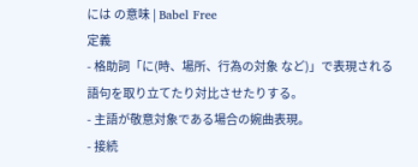には の意味 | Babel Free
定義
- 格助詞「に(時、場所、行為の対象 など)」で表現される語句を取り立てたり対比させたりする。
- 主語が敬意対象である場合の婉曲表現。
- 接続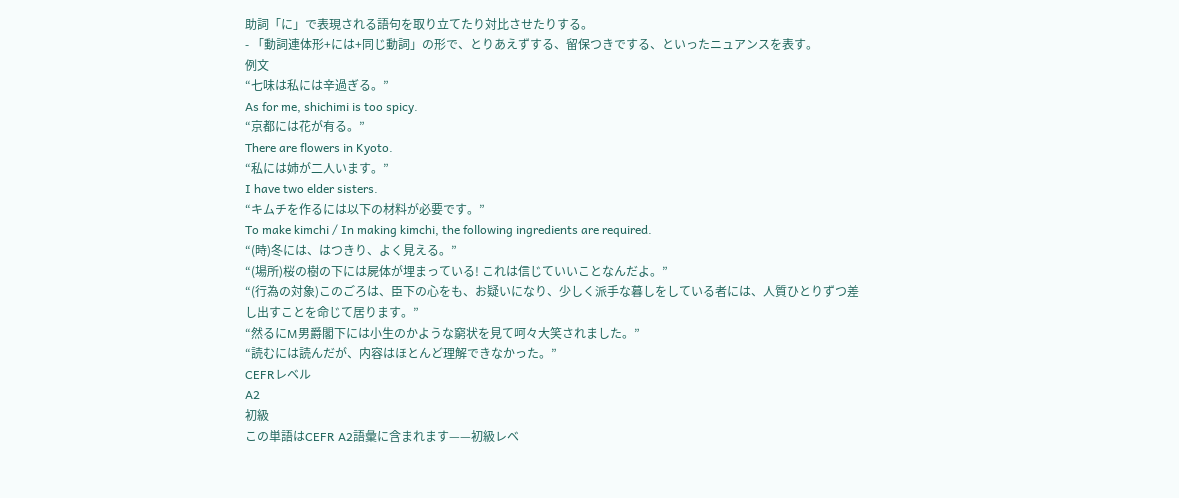助詞「に」で表現される語句を取り立てたり対比させたりする。
- 「動詞連体形+には+同じ動詞」の形で、とりあえずする、留保つきでする、といったニュアンスを表す。
例文
“七味は私には辛過ぎる。”
As for me, shichimi is too spicy.
“京都には花が有る。”
There are flowers in Kyoto.
“私には姉が二人います。”
I have two elder sisters.
“キムチを作るには以下の材料が必要です。”
To make kimchi / In making kimchi, the following ingredients are required.
“(時)冬には、はつきり、よく見える。”
“(場所)桜の樹の下には屍体が埋まっている! これは信じていいことなんだよ。”
“(行為の対象)このごろは、臣下の心をも、お疑いになり、少しく派手な暮しをしている者には、人質ひとりずつ差し出すことを命じて居ります。”
“然るにM男爵閣下には小生のかような窮状を見て呵々大笑されました。”
“読むには読んだが、内容はほとんど理解できなかった。”
CEFRレベル
A2
初級
この単語はCEFR A2語彙に含まれます——初級レベ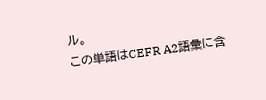ル。
この単語はCEFR A2語彙に含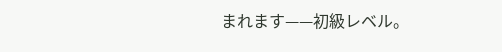まれます——初級レベル。